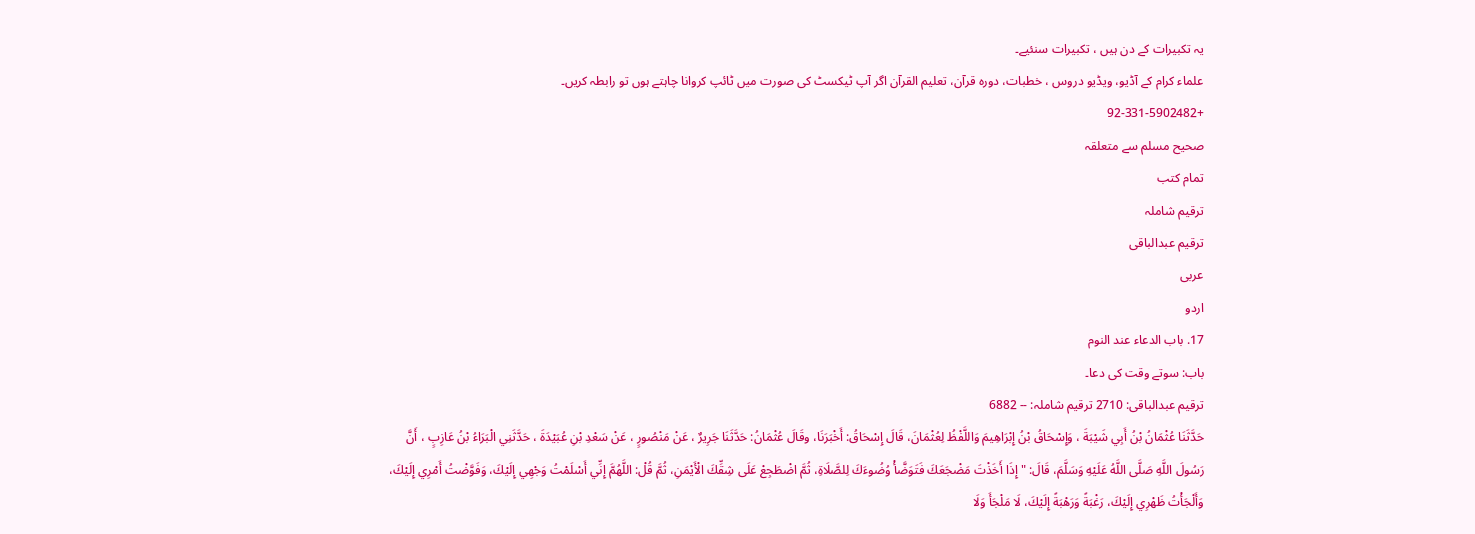یہ تکبیرات کے دن ہیں ، تکبیرات سنئیے۔
علماء کرام کے آڈیو، ویڈیو دروس ، خطبات، دورہ قرآن، تعلیم القرآن اگر آپ ٹیکسٹ کی صورت میں ٹائپ کروانا چاہتے ہوں تو رابطہ کریں۔
+92-331-5902482
صحيح مسلم سے متعلقہ
تمام کتب
ترقیم شاملہ
ترقيم عبدالباقی
عربی
اردو
17. باب الدعاء عند النوم
باب: سوتے وقت کی دعا۔
ترقیم عبدالباقی: 2710 ترقیم شاملہ: -- 6882
حَدَّثَنَا عُثْمَانُ بْنُ أَبِي شَيْبَةَ ، وَإِسْحَاقُ بْنُ إِبْرَاهِيمَ وَاللَّفْظُ لِعُثْمَانَ، قَالَ إِسْحَاقُ: أَخْبَرَنَا، وقَالَ عُثْمَانُ: حَدَّثَنَا جَرِيرٌ ، عَنْ مَنْصُورٍ ، عَنْ سَعْدِ بْنِ عُبَيْدَةَ ، حَدَّثَنِي الْبَرَاءُ بْنُ عَازِبٍ ، أَنَّ رَسُولَ اللَّهِ صَلَّى اللَّهُ عَلَيْهِ وَسَلَّمَ، قَالَ: " إِذَا أَخَذْتَ مَضْجَعَكَ فَتَوَضَّأْ وُضُوءَكَ لِلصَّلَاةِ، ثُمَّ اضْطَجِعْ عَلَى شِقِّكَ الْأَيْمَنِ، ثُمَّ قُلْ: اللَّهُمَّ إِنِّي أَسْلَمْتُ وَجْهِي إِلَيْكَ، وَفَوَّضْتُ أَمْرِي إِلَيْكَ، وَأَلْجَأْتُ ظَهْرِي إِلَيْكَ، رَغْبَةً وَرَهْبَةً إِلَيْكَ، لَا مَلْجَأَ وَلَا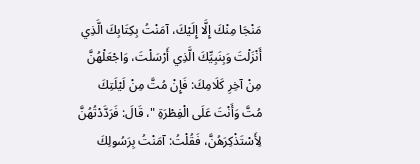مَنْجَا مِنْكَ إِلَّا إِلَيْكَ، آمَنْتُ بِكِتَابِكَ الَّذِي أَنْزَلْتَ وَبِنَبِيِّكَ الَّذِي أَرْسَلْتَ، وَاجْعَلْهُنَّ مِنْ آخِرِ كَلَامِكَ: فَإِنْ مُتَّ مِنْ لَيْلَتِكَ مُتَّ وَأَنْتَ عَلَى الْفِطْرَةِ "، قَالَ: فَرَدَّدْتُهُنَّ لِأَسْتَذْكِرَهُنَّ، فَقُلْتُ: آمَنْتُ بِرَسُولِكَ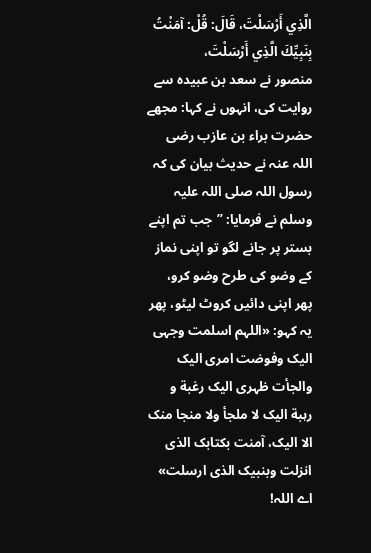الَّذِي أَرْسَلْتَ، قَالَ: قُلْ: آمَنْتُ بِنَبِيِّكَ الَّذِي أَرْسَلْتَ،
منصور نے سعد بن عبیدہ سے روایت کی، انہوں نے کہا: مجھے حضرت براء بن عازب رضی اللہ عنہ نے حدیث بیان کی کہ رسول اللہ صلی اللہ علیہ وسلم نے فرمایا: ”جب تم اپنے بستر پر جانے لگو تو اپنی نماز کے وضو کی طرح وضو کرو، پھر اپنی دائیں کروٹ لیٹو، پھر یہ کہو: «اللہم اسلمت وجہی الیک وفوضت امری الیک والجأت ظہری الیک رغبة و رہبة الیک لا ملجأ ولا منجا منک الا الیک، آمنت بکتابک الذی انزلت وبنبیک الذی ارسلت» اے اللہ!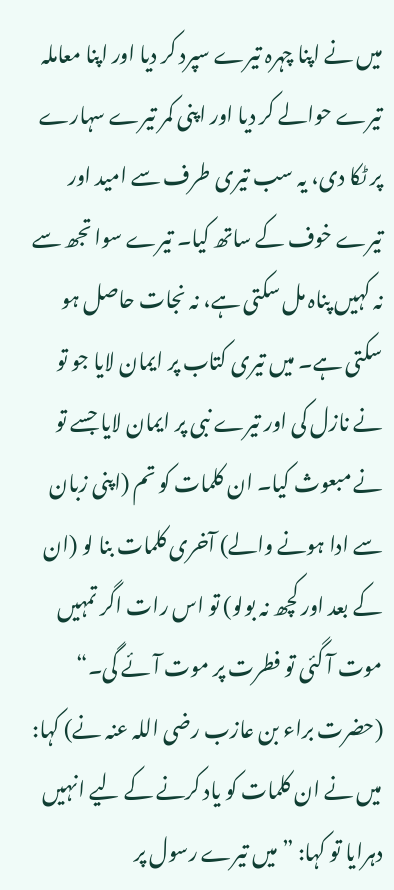میں نے اپنا چہرہ تیرے سپرد کر دیا اور اپنا معاملہ تیرے حوالے کر دیا اور اپنی کمر تیرے سہارے پر ٹکا دی، یہ سب تیری طرف سے امید اور تیرے خوف کے ساتھ کیا۔ تیرے سوا تجھ سے نہ کہیں پناہ مل سکتی ہے، نہ نجات حاصل ہو سکتی ہے۔ میں تیری کتاب پر ایمان لایا جو تو نے نازل کی اور تیرے نبی پر ایمان لایا جسے تو نے مبعوث کیا۔ ان کلمات کو تم (اپنی زبان سے ادا ہونے والے) آخری کلمات بنا لو (ان کے بعد اور کچھ نہ بولو) تو اس رات اگر تمہیں موت آ گئی تو فطرت پر موت آئے گی۔“ (حضرت براء بن عازب رضی اللہ عنہ نے) کہا: میں نے ان کلمات کو یاد کرنے کے لیے انہیں دہرایا تو کہا: ”میں تیرے رسول پر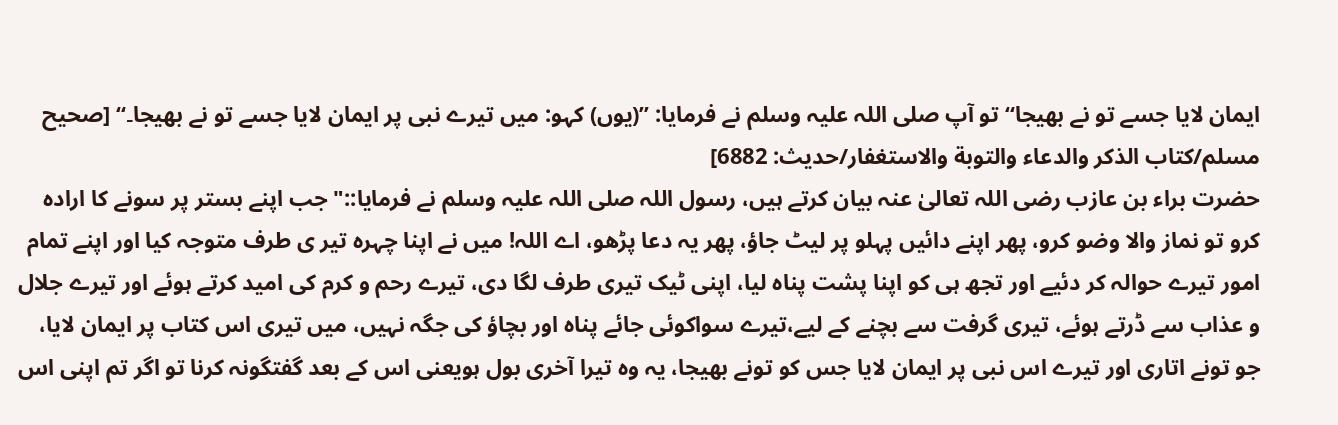ایمان لایا جسے تو نے بھیجا“ تو آپ صلی اللہ علیہ وسلم نے فرمایا: ”(یوں) کہو: میں تیرے نبی پر ایمان لایا جسے تو نے بھیجا۔“ [صحيح مسلم/كتاب الذكر والدعاء والتوبة والاستغفار/حدیث: 6882]
حضرت براء بن عازب رضی اللہ تعالیٰ عنہ بیان کرتے ہیں، رسول اللہ صلی اللہ علیہ وسلم نے فرمایا::"جب اپنے بستر پر سونے کا ارادہ کرو تو نماز والا وضو کرو، پھر اپنے دائیں پہلو پر لیٹ جاؤ، پھر یہ دعا پڑھو، اے اللہ! میں نے اپنا چہرہ تیر ی طرف متوجہ کیا اور اپنے تمام امور تیرے حوالہ کر دئیے اور تجھ ہی کو اپنا پشت پناہ لیا، اپنی ٹیک تیری طرف لگا دی، تیرے رحم و کرم کی امید کرتے ہوئے اور تیرے جلال و عذاب سے ڈرتے ہوئے، تیری گرفت سے بچنے کے لیے،تیرے سواکوئی جائے پناہ اور بچاؤ کی جگہ نہیں، میں تیری اس کتاب پر ایمان لایا، جو تونے اتاری اور تیرے اس نبی پر ایمان لایا جس کو تونے بھیجا، یہ وہ تیرا آخری بول ہویعنی اس کے بعد گفتگونہ کرنا تو اگر تم اپنی اس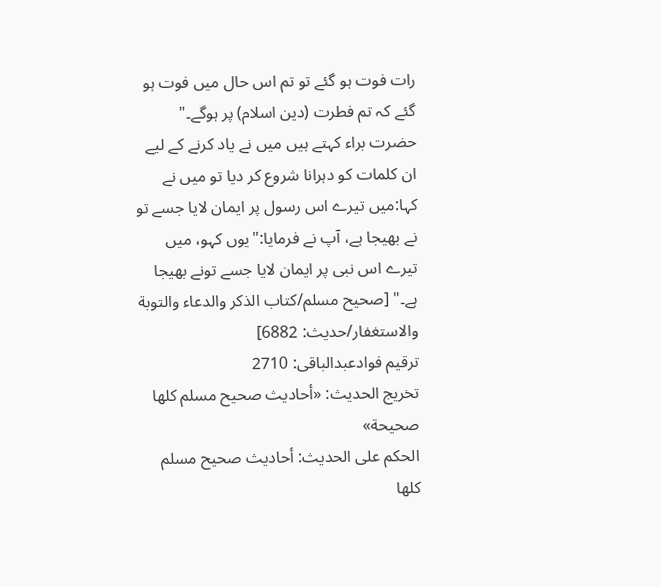رات فوت ہو گئے تو تم اس حال میں فوت ہو گئے کہ تم فطرت (دین اسلام) پر ہوگے۔" حضرت براء کہتے ہیں میں نے یاد کرنے کے لیے ان کلمات کو دہرانا شروع کر دیا تو میں نے کہا:میں تیرے اس رسول پر ایمان لایا جسے تو نے بھیجا ہے، آپ نے فرمایا:"یوں کہو، میں تیرے اس نبی پر ایمان لایا جسے تونے بھیجا ہے۔" [صحيح مسلم/كتاب الذكر والدعاء والتوبة والاستغفار/حدیث: 6882]
ترقیم فوادعبدالباقی: 2710
تخریج الحدیث: «أحاديث صحيح مسلم كلها صحيحة»
الحكم على الحديث: أحاديث صحيح مسلم كلها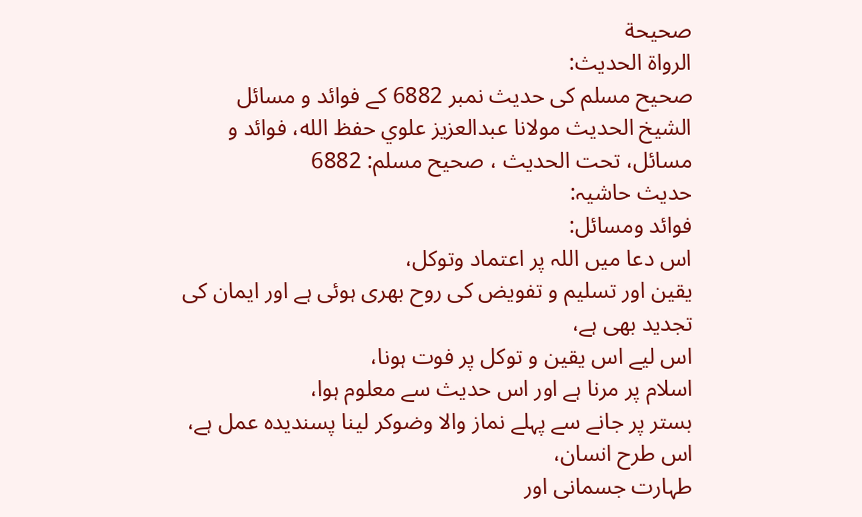صحيحة
الرواة الحديث:
صحیح مسلم کی حدیث نمبر 6882 کے فوائد و مسائل
الشيخ الحديث مولانا عبدالعزيز علوي حفظ الله، فوائد و مسائل، تحت الحديث ، صحيح مسلم: 6882
حدیث حاشیہ:
فوائد ومسائل:
اس دعا میں اللہ پر اعتماد وتوکل،
یقین اور تسلیم و تفویض کی روح بھری ہوئی ہے اور ایمان کی تجدید بھی ہے،
اس لیے اس یقین و توکل پر فوت ہونا،
اسلام پر مرنا ہے اور اس حدیث سے معلوم ہوا،
بستر پر جانے سے پہلے نماز والا وضوکر لینا پسندیدہ عمل ہے،
اس طرح انسان،
طہارت جسمانی اور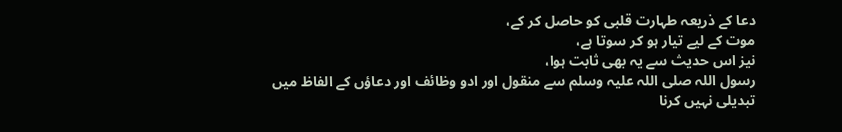دعا کے ذریعہ طہارت قلبی کو حاصل کر کے،
موت کے لیے تیار ہو کر سوتا ہے،
نیز اس حدیث سے یہ بھی ثابت ہوا،
رسول اللہ صلی اللہ علیہ وسلم سے منقول اور ادو وظائف اور دعاؤں کے الفاظ میں تبدیلی نہیں کرنا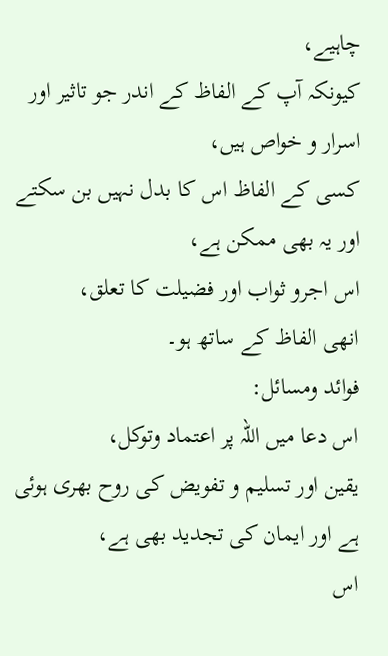چاہیے،
کیونکہ آپ کے الفاظ کے اندر جو تاثیر اور اسرار و خواص ہیں،
کسی کے الفاظ اس کا بدل نہیں بن سکتے اور یہ بھی ممکن ہے،
اس اجرو ثواب اور فضیلت کا تعلق،
انھی الفاظ کے ساتھ ہو۔
فوائد ومسائل:
اس دعا میں اللہ پر اعتماد وتوکل،
یقین اور تسلیم و تفویض کی روح بھری ہوئی ہے اور ایمان کی تجدید بھی ہے،
اس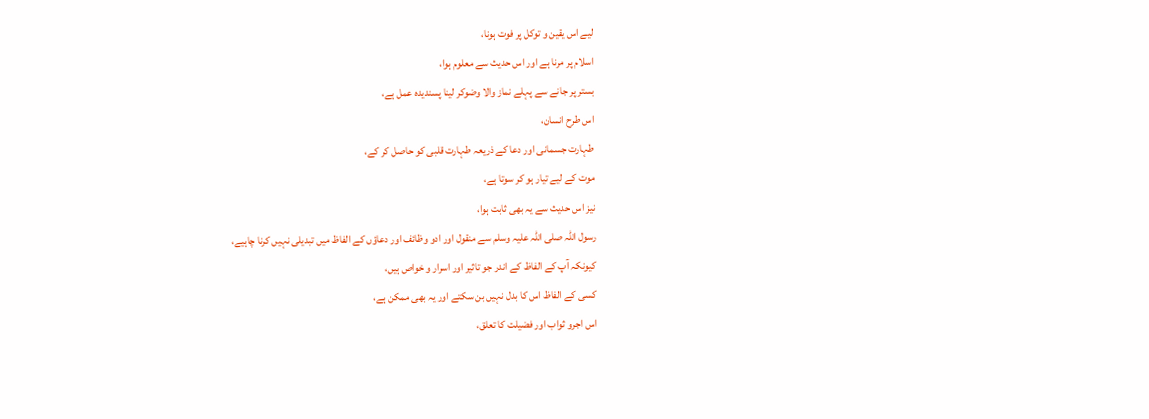لیے اس یقین و توکل پر فوت ہونا،
اسلام پر مرنا ہے اور اس حدیث سے معلوم ہوا،
بستر پر جانے سے پہلے نماز والا وضوکر لینا پسندیدہ عمل ہے،
اس طرح انسان،
طہارت جسمانی اور دعا کے ذریعہ طہارت قلبی کو حاصل کر کے،
موت کے لیے تیار ہو کر سوتا ہے،
نیز اس حدیث سے یہ بھی ثابت ہوا،
رسول اللہ صلی اللہ علیہ وسلم سے منقول اور ادو وظائف اور دعاؤں کے الفاظ میں تبدیلی نہیں کرنا چاہیے،
کیونکہ آپ کے الفاظ کے اندر جو تاثیر اور اسرار و خواص ہیں،
کسی کے الفاظ اس کا بدل نہیں بن سکتے اور یہ بھی ممکن ہے،
اس اجرو ثواب اور فضیلت کا تعلق،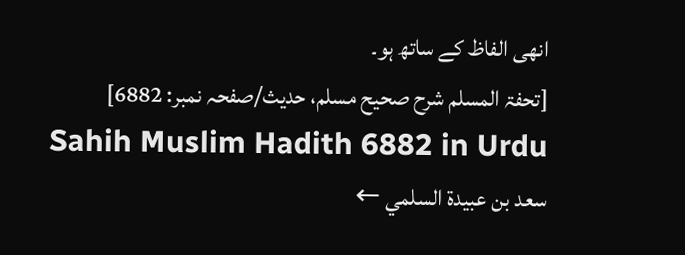انھی الفاظ کے ساتھ ہو۔
[تحفۃ المسلم شرح صحیح مسلم، حدیث/صفحہ نمبر: 6882]
Sahih Muslim Hadith 6882 in Urdu
سعد بن عبيدة السلمي ←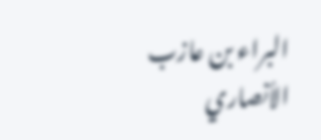البراء بن عازب الأنصاري